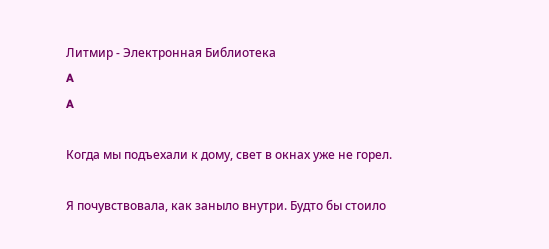Литмир - Электронная Библиотека
A
A

Когда мы подъехали к дому, свет в окнах уже не горел.

Я почувствовала, как заныло внутри. Будто бы стоило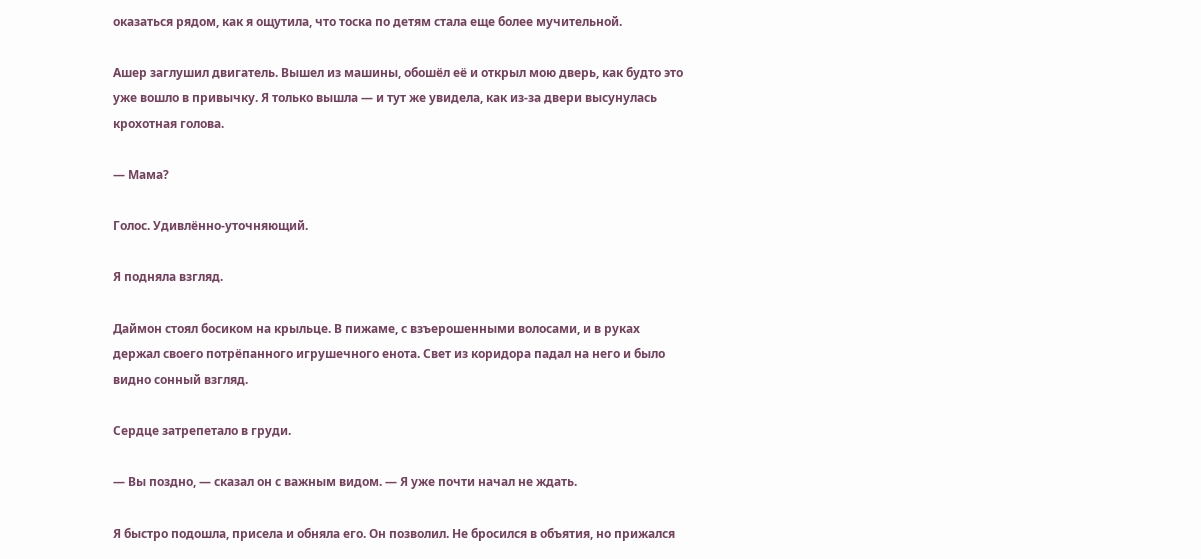оказаться рядом, как я ощутила, что тоска по детям стала еще более мучительной.

Ашер заглушил двигатель. Вышел из машины, обошёл её и открыл мою дверь, как будто это уже вошло в привычку. Я только вышла — и тут же увидела, как из-за двери высунулась крохотная голова.

— Мама?

Голос. Удивлённо-уточняющий.

Я подняла взгляд.

Даймон стоял босиком на крыльце. В пижаме, с взъерошенными волосами, и в руках держал своего потрёпанного игрушечного енота. Свет из коридора падал на него и было видно сонный взгляд.

Сердце затрепетало в груди.

— Вы поздно, — сказал он с важным видом. — Я уже почти начал не ждать.

Я быстро подошла, присела и обняла его. Он позволил. Не бросился в объятия, но прижался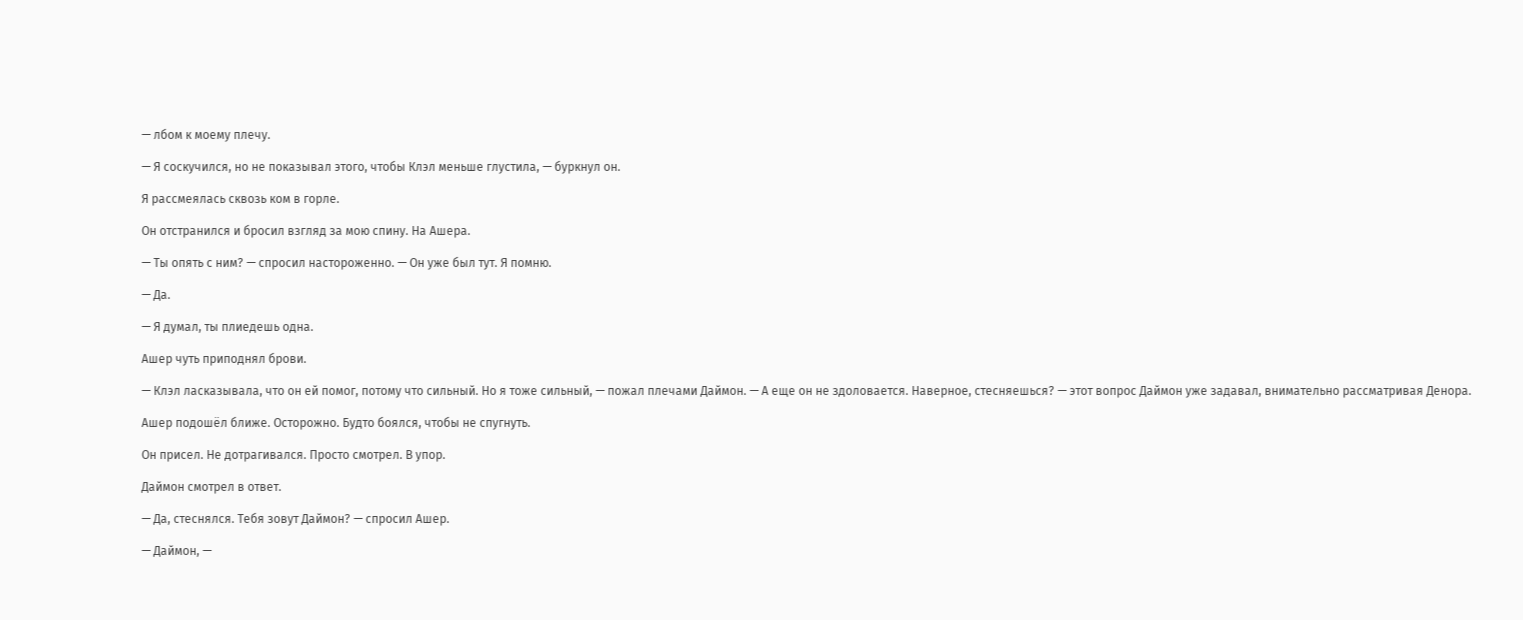— лбом к моему плечу.

— Я соскучился, но не показывал этого, чтобы Клэл меньше глустила, — буркнул он.

Я рассмеялась сквозь ком в горле.

Он отстранился и бросил взгляд за мою спину. На Ашера.

— Ты опять с ним? — спросил настороженно. — Он уже был тут. Я помню.

— Да.

— Я думал, ты плиедешь одна.

Ашер чуть приподнял брови.

— Клэл ласказывала, что он ей помог, потому что сильный. Но я тоже сильный, — пожал плечами Даймон. — А еще он не здоловается. Наверное, стесняешься? — этот вопрос Даймон уже задавал, внимательно рассматривая Денора.

Ашер подошёл ближе. Осторожно. Будто боялся, чтобы не спугнуть.

Он присел. Не дотрагивался. Просто смотрел. В упор.

Даймон смотрел в ответ.

— Да, стеснялся. Тебя зовут Даймон? — спросил Ашер.

— Даймон, —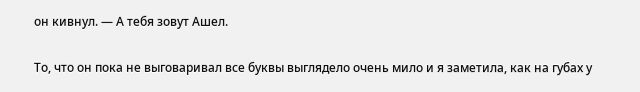он кивнул. — А тебя зовут Ашел.

То, что он пока не выговаривал все буквы выглядело очень мило и я заметила, как на губах у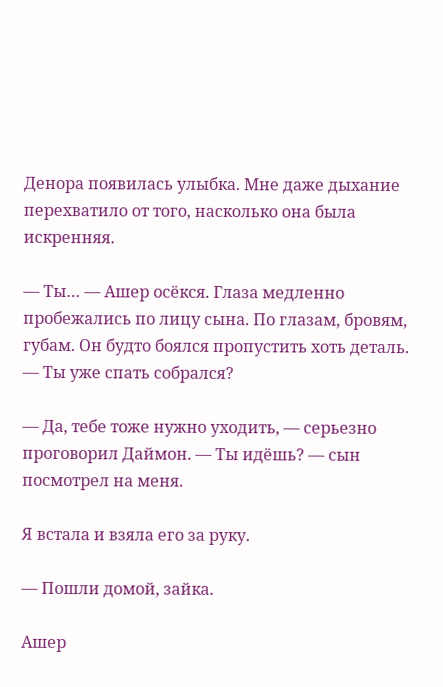Денора появилась улыбка. Мне даже дыхание перехватило от того, насколько она была искренняя.

— Ты… — Ашер осёкся. Глаза медленно пробежались по лицу сына. По глазам, бровям, губам. Он будто боялся пропустить хоть деталь. — Ты уже спать собрался?

— Да, тебе тоже нужно уходить, — серьезно проговорил Даймон. — Ты идёшь? — сын посмотрел на меня.

Я встала и взяла его за руку.

— Пошли домой, зайка.

Ашер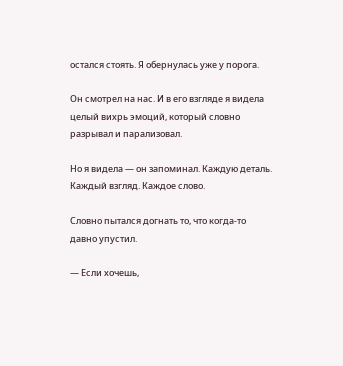остался стоять. Я обернулась уже у порога.

Он смотрел на нас. И в его взгляде я видела целый вихрь эмоций, который словно разрывал и парализовал.

Но я видела — он запоминал. Каждую деталь. Каждый взгляд. Каждое слово.

Словно пытался догнать то, что когда-то давно упустил.

— Если хочешь,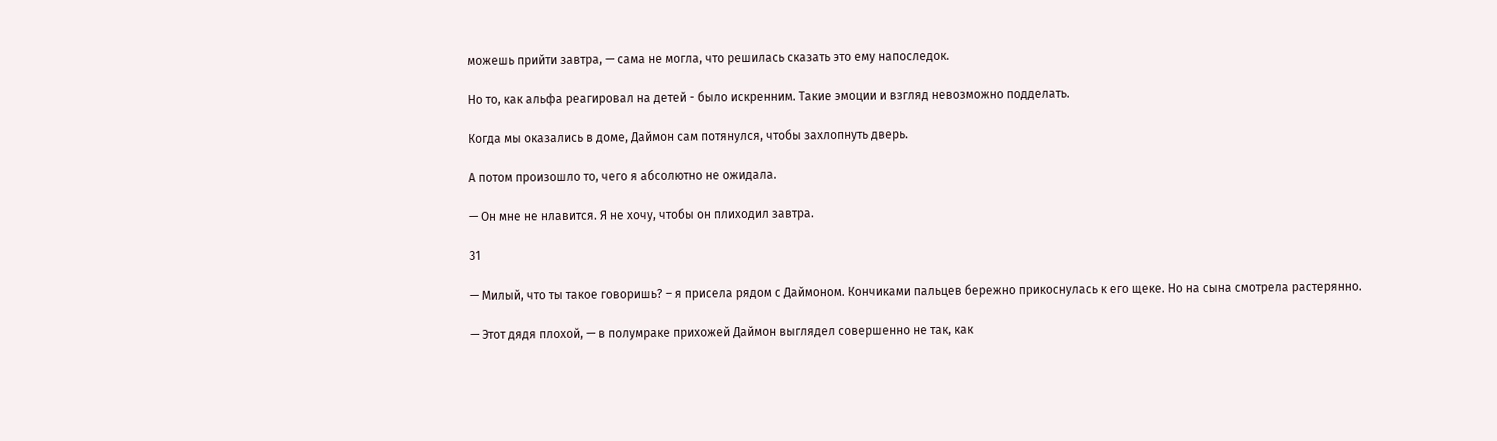можешь прийти завтра, — сама не могла, что решилась сказать это ему напоследок.

Но то, как альфа реагировал на детей - было искренним. Такие эмоции и взгляд невозможно подделать.

Когда мы оказались в доме, Даймон сам потянулся, чтобы захлопнуть дверь.

А потом произошло то, чего я абсолютно не ожидала.

— Он мне не нлавится. Я не хочу, чтобы он плиходил завтра.

31

— Милый, что ты такое говоришь? – я присела рядом с Даймоном. Кончиками пальцев бережно прикоснулась к его щеке. Но на сына смотрела растерянно.

— Этот дядя плохой, — в полумраке прихожей Даймон выглядел совершенно не так, как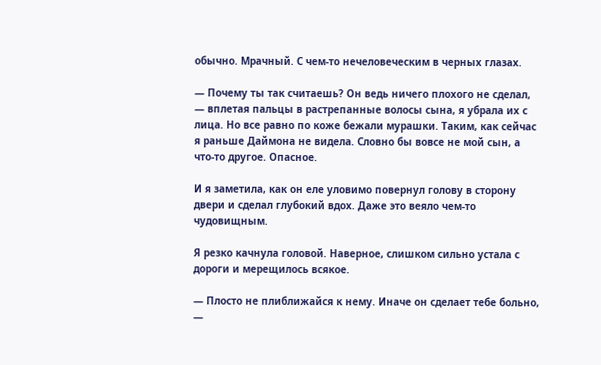обычно. Мрачный. С чем-то нечеловеческим в черных глазах.

— Почему ты так считаешь? Он ведь ничего плохого не сделал, — вплетая пальцы в растрепанные волосы сына, я убрала их с лица. Но все равно по коже бежали мурашки. Таким, как сейчас я раньше Даймона не видела. Словно бы вовсе не мой сын, а что-то другое. Опасное.

И я заметила, как он еле уловимо повернул голову в сторону двери и сделал глубокий вдох. Даже это веяло чем-то чудовищным.

Я резко качнула головой. Наверное, слишком сильно устала с дороги и мерещилось всякое.

— Плосто не плиближайся к нему. Иначе он сделает тебе больно, —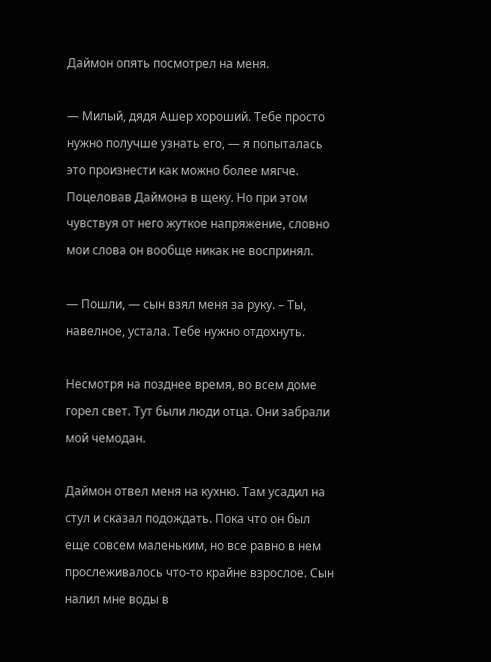Даймон опять посмотрел на меня.

— Милый, дядя Ашер хороший. Тебе просто нужно получше узнать его, — я попыталась это произнести как можно более мягче. Поцеловав Даймона в щеку. Но при этом чувствуя от него жуткое напряжение, словно мои слова он вообще никак не воспринял.

— Пошли, — сын взял меня за руку. – Ты, навелное, устала. Тебе нужно отдохнуть.

Несмотря на позднее время, во всем доме горел свет. Тут были люди отца. Они забрали мой чемодан.

Даймон отвел меня на кухню. Там усадил на стул и сказал подождать. Пока что он был еще совсем маленьким, но все равно в нем прослеживалось что-то крайне взрослое. Сын налил мне воды в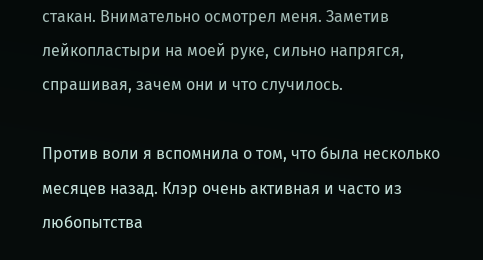стакан. Внимательно осмотрел меня. Заметив лейкопластыри на моей руке, сильно напрягся, спрашивая, зачем они и что случилось.

Против воли я вспомнила о том, что была несколько месяцев назад. Клэр очень активная и часто из любопытства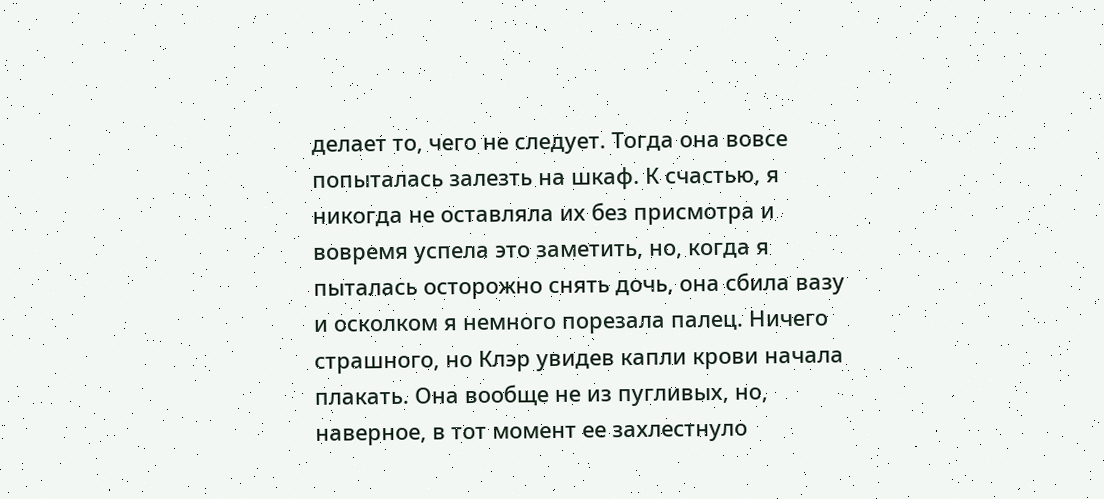делает то, чего не следует. Тогда она вовсе попыталась залезть на шкаф. К счастью, я никогда не оставляла их без присмотра и вовремя успела это заметить, но, когда я пыталась осторожно снять дочь, она сбила вазу и осколком я немного порезала палец. Ничего страшного, но Клэр увидев капли крови начала плакать. Она вообще не из пугливых, но, наверное, в тот момент ее захлестнуло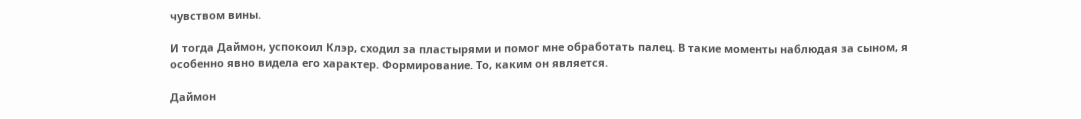чувством вины.

И тогда Даймон, успокоил Клэр, сходил за пластырями и помог мне обработать палец. В такие моменты наблюдая за сыном, я особенно явно видела его характер. Формирование. То, каким он является.

Даймон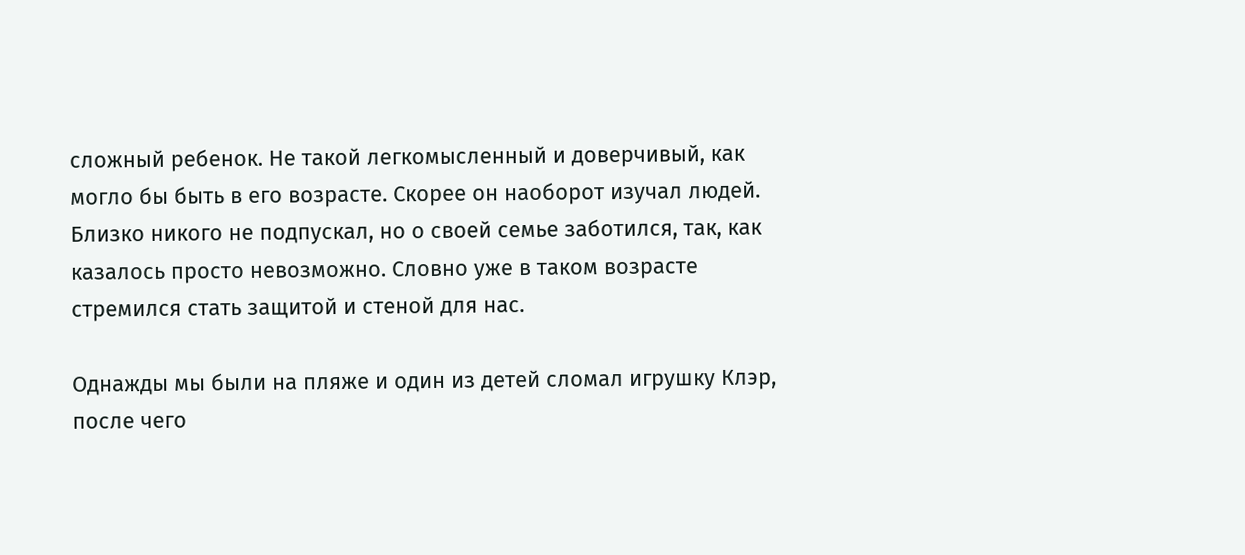сложный ребенок. Не такой легкомысленный и доверчивый, как могло бы быть в его возрасте. Скорее он наоборот изучал людей. Близко никого не подпускал, но о своей семье заботился, так, как казалось просто невозможно. Словно уже в таком возрасте стремился стать защитой и стеной для нас.

Однажды мы были на пляже и один из детей сломал игрушку Клэр, после чего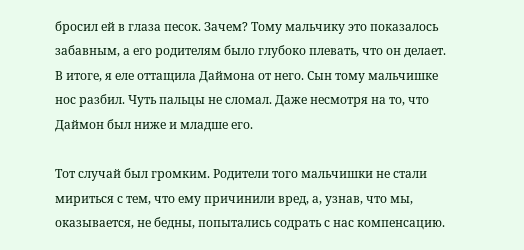бросил ей в глаза песок. Зачем? Тому мальчику это показалось забавным, а его родителям было глубоко плевать, что он делает. В итоге, я еле оттащила Даймона от него. Сын тому мальчишке нос разбил. Чуть пальцы не сломал. Даже несмотря на то, что Даймон был ниже и младше его.

Тот случай был громким. Родители того мальчишки не стали мириться с тем, что ему причинили вред, а, узнав, что мы, оказывается, не бедны, попытались содрать с нас компенсацию.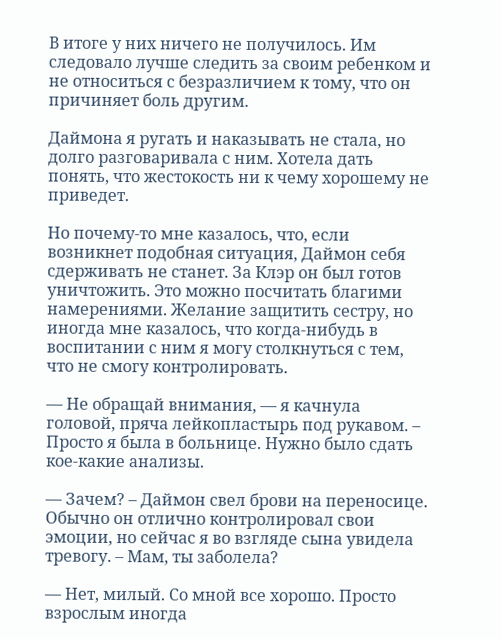В итоге у них ничего не получилось. Им следовало лучше следить за своим ребенком и не относиться с безразличием к тому, что он причиняет боль другим.

Даймона я ругать и наказывать не стала, но долго разговаривала с ним. Хотела дать понять, что жестокость ни к чему хорошему не приведет.

Но почему-то мне казалось, что, если возникнет подобная ситуация, Даймон себя сдерживать не станет. За Клэр он был готов уничтожить. Это можно посчитать благими намерениями. Желание защитить сестру, но иногда мне казалось, что когда-нибудь в воспитании с ним я могу столкнуться с тем, что не смогу контролировать.

— Не обращай внимания, — я качнула головой, пряча лейкопластырь под рукавом. – Просто я была в больнице. Нужно было сдать кое-какие анализы.

— Зачем? – Даймон свел брови на переносице. Обычно он отлично контролировал свои эмоции, но сейчас я во взгляде сына увидела тревогу. – Мам, ты заболела?

— Нет, милый. Со мной все хорошо. Просто взрослым иногда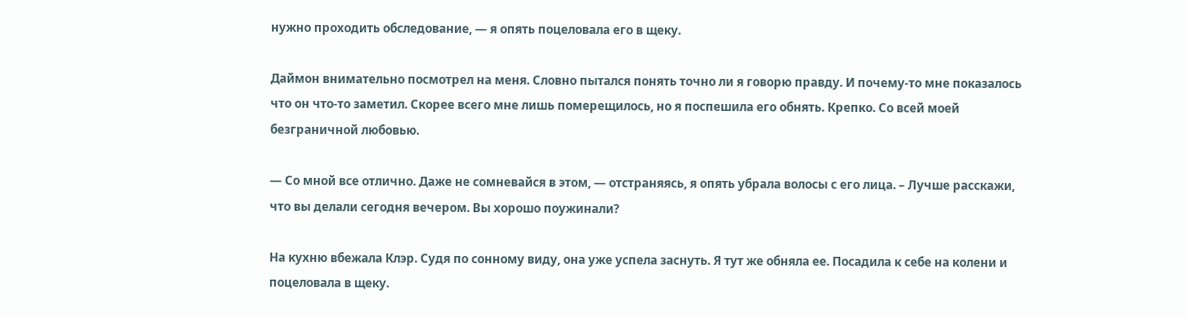нужно проходить обследование, — я опять поцеловала его в щеку.

Даймон внимательно посмотрел на меня. Словно пытался понять точно ли я говорю правду. И почему-то мне показалось что он что-то заметил. Скорее всего мне лишь померещилось, но я поспешила его обнять. Крепко. Со всей моей безграничной любовью.

— Со мной все отлично. Даже не сомневайся в этом, — отстраняясь, я опять убрала волосы с его лица. – Лучше расскажи, что вы делали сегодня вечером. Вы хорошо поужинали?

На кухню вбежала Клэр. Судя по сонному виду, она уже успела заснуть. Я тут же обняла ее. Посадила к себе на колени и поцеловала в щеку.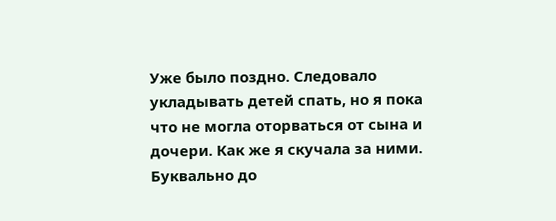Уже было поздно. Следовало укладывать детей спать, но я пока что не могла оторваться от сына и дочери. Как же я скучала за ними. Буквально до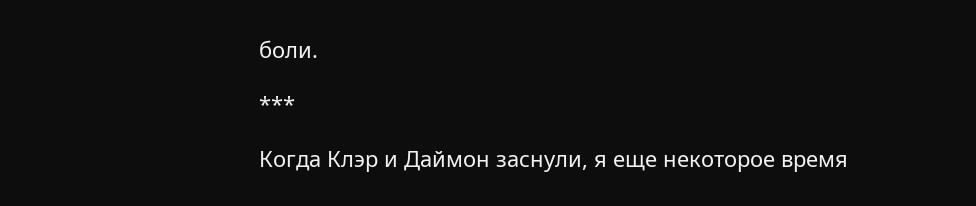боли.

***

Когда Клэр и Даймон заснули, я еще некоторое время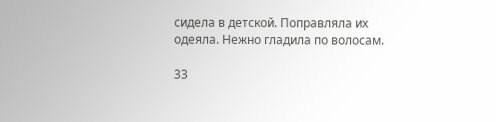сидела в детской. Поправляла их одеяла. Нежно гладила по волосам.

33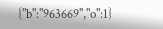{"b":"963669","o":1}